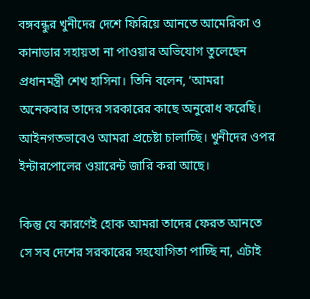বঙ্গবন্ধুর খুনীদের দেশে ফিরিয়ে আনতে আমেরিকা ও কানাডার সহায়তা না পাওয়ার অভিযোগ তুলেছেন প্রধানমন্ত্রী শেখ হাসিনা। তিনি বলেন, ‘আমরা অনেকবার তাদের সরকারের কাছে অনুরোধ করেছি। আইনগতভাবেও আমরা প্রচেষ্টা চালাচ্ছি। খুনীদের ওপর ইন্টারপোলের ওয়ারেন্ট জারি করা আছে।

কিন্তু যে কারণেই হোক আমরা তাদের ফেরত আনতে সে সব দেশের সরকারের সহযোগিতা পাচ্ছি না, এটাই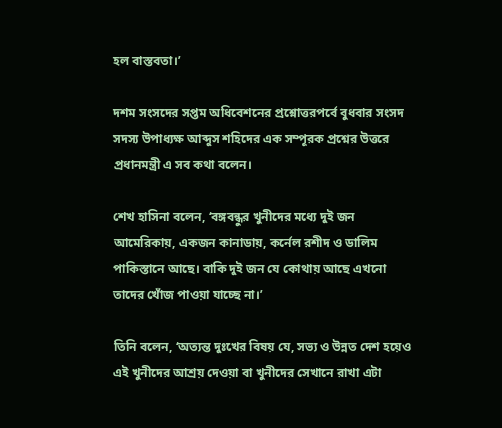হল বাস্তবতা।’

দশম সংসদের সপ্তম অধিবেশনের প্রশ্নোত্তরপর্বে বুধবার সংসদ সদস্য উপাধ্যক্ষ আব্দুস শহিদের এক সম্পূরক প্রশ্নের উত্তরে প্রধানমন্ত্রী এ সব কথা বলেন।

শেখ হাসিনা বলেন, ‘বঙ্গবন্ধুর খুনীদের মধ্যে দুই জন আমেরিকায়, একজন কানাডায়, কর্নেল রশীদ ও ডালিম পাকিস্তানে আছে। বাকি দুই জন যে কোথায় আছে এখনো তাদের খোঁজ পাওয়া যাচ্ছে না।’

তিনি বলেন, ‘অত্যন্ত দুঃখের বিষয় যে, সভ্য ও উন্নত দেশ হয়েও এই খুনীদের আশ্রয় দেওয়া বা খুনীদের সেখানে রাখা এটা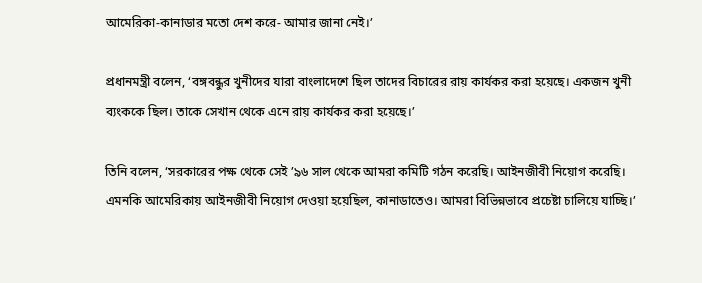আমেরিকা-কানাডার মতো দেশ করে- আমার জানা নেই।’

প্রধানমন্ত্রী বলেন, ‘বঙ্গবন্ধুর খুনীদের যারা বাংলাদেশে ছিল তাদের বিচারের রায় কার্যকর করা হয়েছে। একজন খুনী ব্যংককে ছিল। তাকে সেখান থেকে এনে রায় কার্যকর করা হয়েছে।’

তিনি বলেন, ‘সরকারের পক্ষ থেকে সেই ’৯৬ সাল থেকে আমরা কমিটি গঠন করেছি। আইনজীবী নিয়োগ করেছি। এমনকি আমেরিকায় আইনজীবী নিয়োগ দেওয়া হয়েছিল, কানাডাতেও। আমরা বিভিন্নভাবে প্রচেষ্টা চালিয়ে যাচ্ছি।’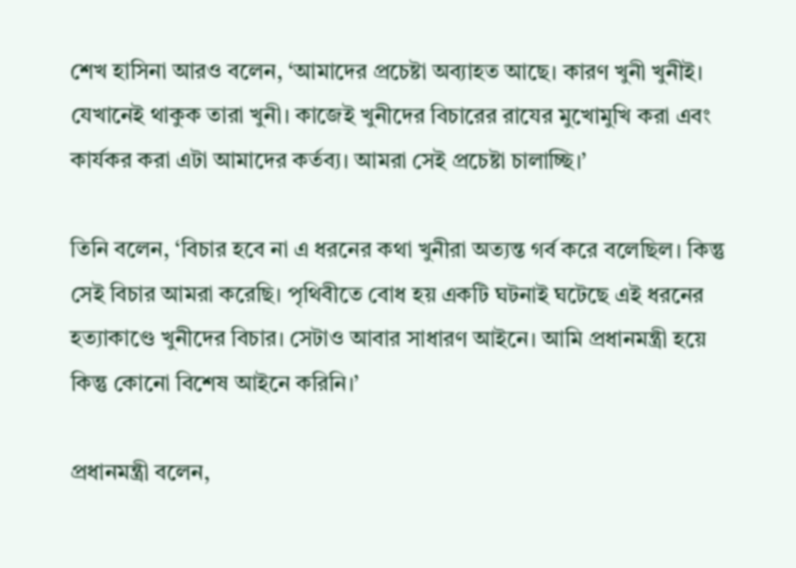শেখ হাসিনা আরও বলেন, ‘আমাদের প্রচেষ্টা অব্যাহত আছে। কারণ খুনী খুনীই। যেখানেই থাকুক তারা খুনী। কাজেই খুনীদের বিচারের রাযের মুখোমুখি করা এবং কার্যকর করা এটা আমাদের কর্তব্য। আমরা সেই প্রচেষ্টা চালাচ্ছি।’

তিনি বলেন, ‘বিচার হবে না এ ধরনের কথা খুনীরা অত্যন্ত গর্ব করে বলেছিল। কিন্তু সেই বিচার আমরা করেছি। পৃথিবীতে বোধ হয় একটি ঘটনাই ঘটেছে এই ধরনের হত্যাকাণ্ডে খুনীদের বিচার। সেটাও আবার সাধারণ আইনে। আমি প্রধানমন্ত্রী হয়ে কিন্তু কোনো বিশেষ আইনে করিনি।’

প্রধানমন্ত্রী বলেন,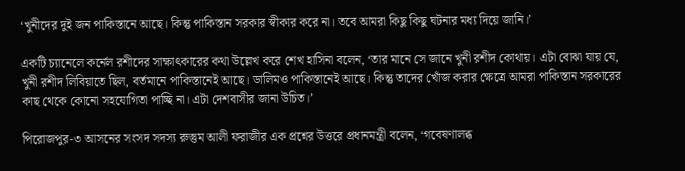‘খুনীদের দুই জন পাকিস্তানে আছে। কিন্তু পাকিস্তান সরকার স্বীকার করে না। তবে আমরা কিছু কিছু ঘটনার মধ্য দিয়ে জানি।’

একটি চ্যানেলে কর্নেল রশীদের সাক্ষাৎকারের কথা উল্লেখ করে শেখ হাসিনা বলেন, ‘তার মানে সে জানে খুনী রশীদ কোথায়। এটা বোঝা যায় যে, খুনী রশীদ লিবিয়াতে ছিল, বর্তমানে পাকিস্তানেই আছে। ডালিমও পাকিস্তানেই আছে। কিন্তু তাদের খোঁজ করার ক্ষেত্রে আমরা পাকিস্তান সরকারের কাছ থেকে কোনো সহযোগিতা পাচ্ছি না। এটা দেশবাসীর জানা উচিত।’

পিরোজপুর-৩ আসনের সংসদ সদস্য রুস্তুম আলী ফরাজীর এক প্রশ্নের উত্তরে প্রধানমন্ত্রী বলেন, ‘গবেষণালব্ধ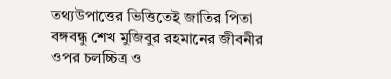তথ্যউপাত্তের ভিত্তিতেই জাতির পিতা বঙ্গবন্ধু শেখ মুজিবুর রহমানের জীবনীর ওপর চলচ্চিত্র ও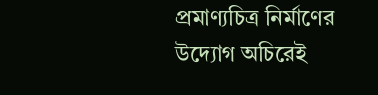প্রমাণ্যচিত্র নির্মাণের উদ্যোগ অচিরেই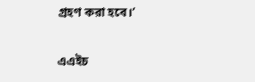গ্রহণ করা হবে।’

এএইচ